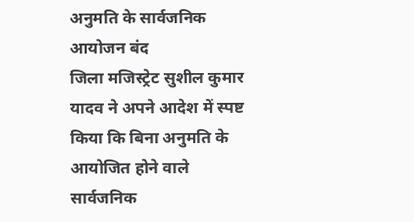अनुमति के सार्वजनिक आयोजन बंद
जिला मजिस्ट्रेट सुशील कुमार यादव ने अपने आदेश में स्पष्ट किया कि बिना अनुमति के आयोजित होने वाले सार्वजनिक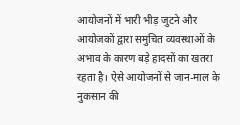आयोजनों में भारी भीड़ जुटने और आयोजकों द्वारा समुचित व्यवस्थाओं के अभाव के कारण बड़े हादसों का खतरा रहता है। ऐसे आयोजनों से जान-माल के नुकसान की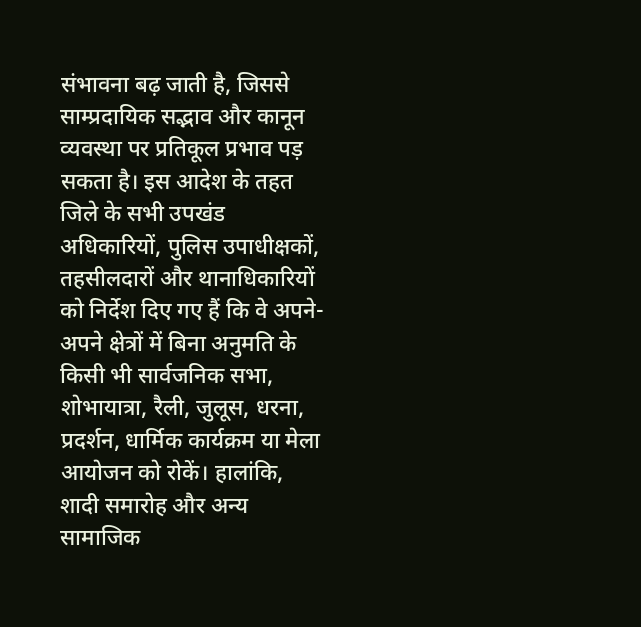संभावना बढ़ जाती है, जिससे साम्प्रदायिक सद्भाव और कानून व्यवस्था पर प्रतिकूल प्रभाव पड़ सकता है। इस आदेश के तहत जिले के सभी उपखंड अधिकारियों, पुलिस उपाधीक्षकों, तहसीलदारों और थानाधिकारियों को निर्देश दिए गए हैं कि वे अपने-अपने क्षेत्रों में बिना अनुमति के किसी भी सार्वजनिक सभा, शोभायात्रा, रैली, जुलूस, धरना, प्रदर्शन, धार्मिक कार्यक्रम या मेला आयोजन को रोकें। हालांकि, शादी समारोह और अन्य सामाजिक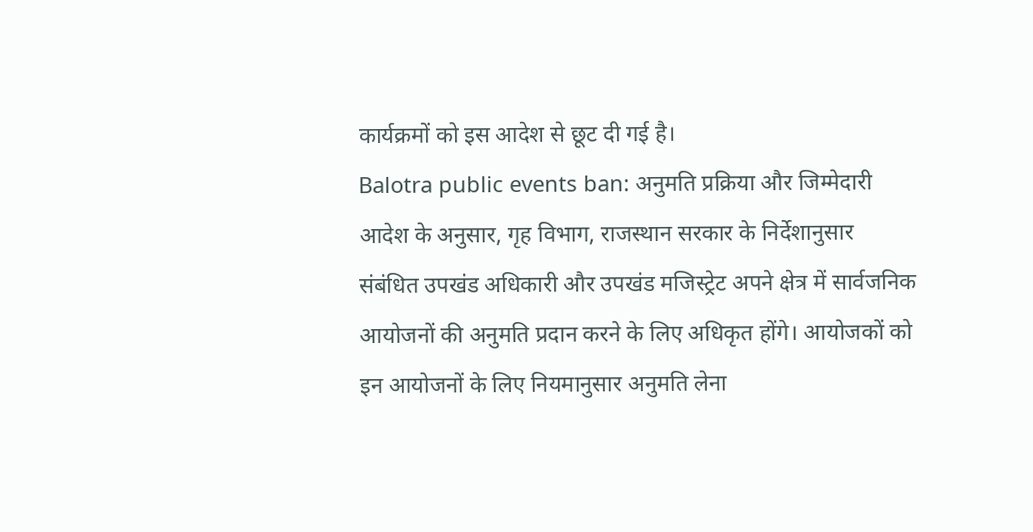कार्यक्रमों को इस आदेश से छूट दी गई है।
Balotra public events ban: अनुमति प्रक्रिया और जिम्मेदारी
आदेश के अनुसार, गृह विभाग, राजस्थान सरकार के निर्देशानुसार संबंधित उपखंड अधिकारी और उपखंड मजिस्ट्रेट अपने क्षेत्र में सार्वजनिक आयोजनों की अनुमति प्रदान करने के लिए अधिकृत होंगे। आयोजकों को इन आयोजनों के लिए नियमानुसार अनुमति लेना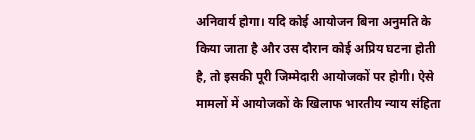अनिवार्य होगा। यदि कोई आयोजन बिना अनुमति के किया जाता है और उस दौरान कोई अप्रिय घटना होती है, तो इसकी पूरी जिम्मेदारी आयोजकों पर होगी। ऐसे मामलों में आयोजकों के खिलाफ भारतीय न्याय संहिता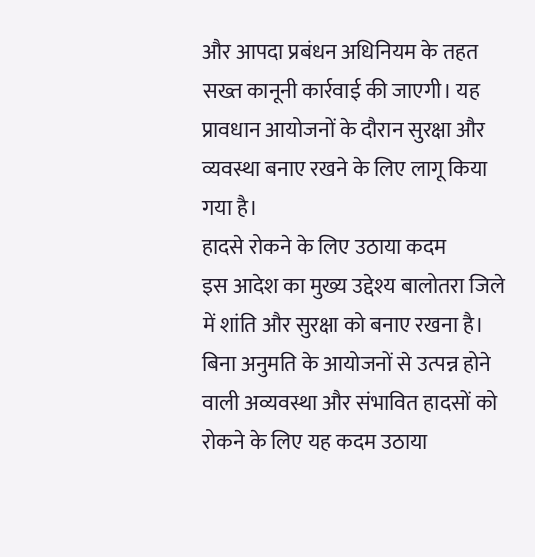और आपदा प्रबंधन अधिनियम के तहत सख्त कानूनी कार्रवाई की जाएगी। यह प्रावधान आयोजनों के दौरान सुरक्षा और व्यवस्था बनाए रखने के लिए लागू किया गया है।
हादसे रोकने के लिए उठाया कदम
इस आदेश का मुख्य उद्देश्य बालोतरा जिले में शांति और सुरक्षा को बनाए रखना है। बिना अनुमति के आयोजनों से उत्पन्न होने वाली अव्यवस्था और संभावित हादसों को रोकने के लिए यह कदम उठाया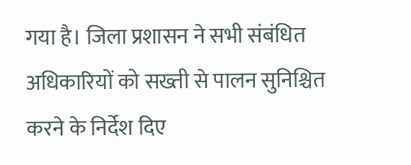गया है। जिला प्रशासन ने सभी संबंधित अधिकारियों को सख्ती से पालन सुनिश्चित करने के निर्देश दिए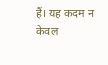हैं। यह कदम न केवल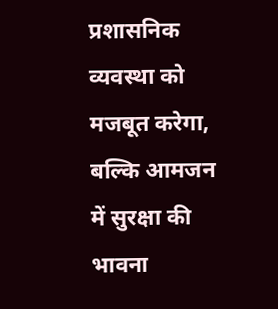प्रशासनिक व्यवस्था को मजबूत करेगा, बल्कि आमजन में सुरक्षा की भावना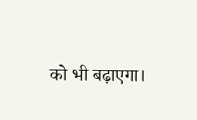को भी बढ़ाएगा।